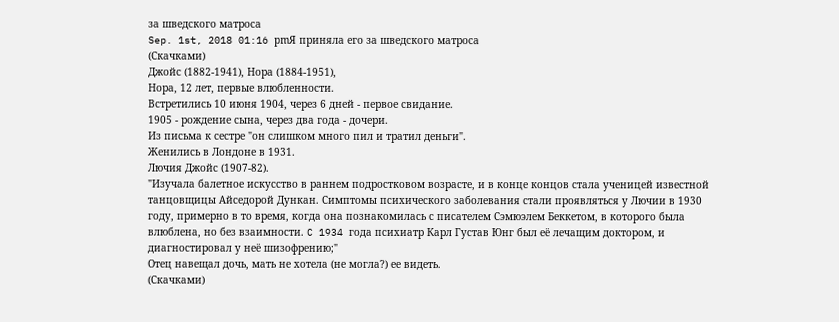за шведского матроса
Sep. 1st, 2018 01:16 pmЯ приняла его за шведского матроса
(Скачками)
Джойс (1882-1941), Нора (1884-1951),
Нора, 12 лет, первые влюбленности.
Встретились 10 июня 1904, через 6 дней - первое свидание.
1905 - рождение сына, через два года - дочери.
Из письма к сестре "он слишком много пил и тратил деньги".
Женились в Лондоне в 1931.
Лючия Джойс (1907-82).
"Изучала балетное искусство в раннем подростковом возрасте, и в конце концов стала ученицей известной танцовщицы Айседорой Дункан. Симптомы психического заболевания стали проявляться у Лючии в 1930 году, примерно в то время, когда она познакомилась с писателем Сэмюэлем Беккетом, в которого была влюблена, но без взаимности. C 1934 года психиатр Карл Густав Юнг был её лечащим доктором, и диагностировал у неё шизофрению;"
Отец навещал дочь, мать не хотела (не могла?) ее видеть.
(Скачками)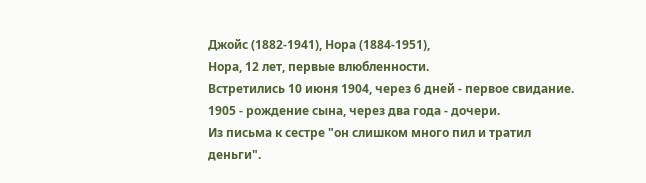Джойс (1882-1941), Нора (1884-1951),
Нора, 12 лет, первые влюбленности.
Встретились 10 июня 1904, через 6 дней - первое свидание.
1905 - рождение сына, через два года - дочери.
Из письма к сестре "он слишком много пил и тратил деньги".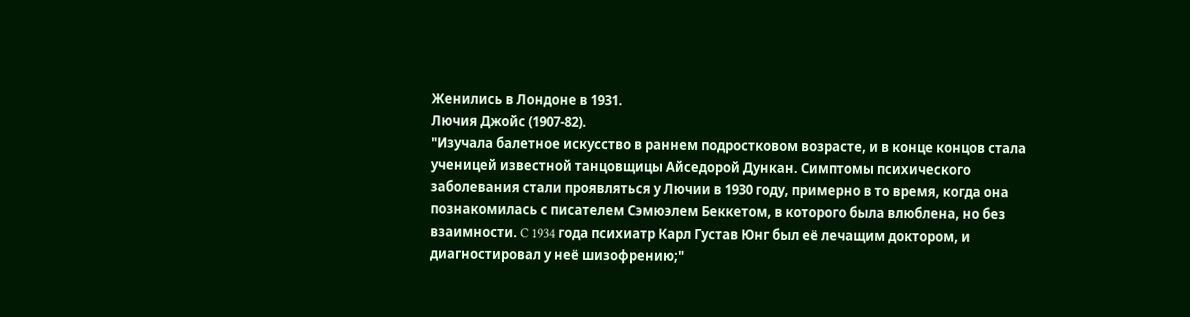Женились в Лондоне в 1931.
Лючия Джойс (1907-82).
"Изучала балетное искусство в раннем подростковом возрасте, и в конце концов стала ученицей известной танцовщицы Айседорой Дункан. Симптомы психического заболевания стали проявляться у Лючии в 1930 году, примерно в то время, когда она познакомилась с писателем Сэмюэлем Беккетом, в которого была влюблена, но без взаимности. C 1934 года психиатр Карл Густав Юнг был её лечащим доктором, и диагностировал у неё шизофрению;"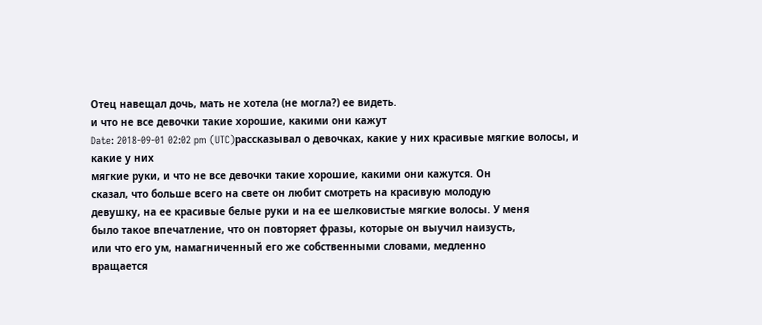Отец навещал дочь, мать не хотела (не могла?) ее видеть.
и что не все девочки такие хорошие, какими они кажут
Date: 2018-09-01 02:02 pm (UTC)рассказывал о девочках, какие у них красивые мягкие волосы, и какие у них
мягкие руки, и что не все девочки такие хорошие, какими они кажутся. Он
сказал, что больше всего на свете он любит смотреть на красивую молодую
девушку, на ее красивые белые руки и на ее шелковистые мягкие волосы. У меня
было такое впечатление, что он повторяет фразы, которые он выучил наизусть,
или что его ум, намагниченный его же собственными словами, медленно
вращается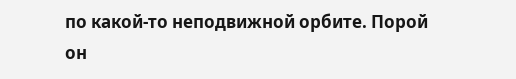по какой-то неподвижной орбите. Порой он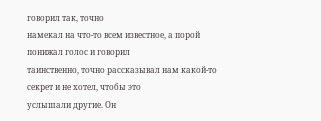говорил так, точно
намекал на что-то всем известное, а порой понижал голос и говорил
таинственно, точно рассказывал нам какой-то секрет и не хотел, чтобы это
услышали другие. Он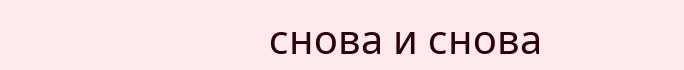снова и снова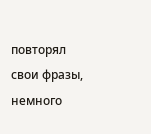повторял свои фразы, немного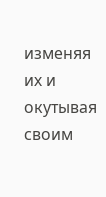изменяя их и
окутывая своим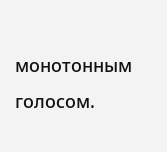монотонным голосом.